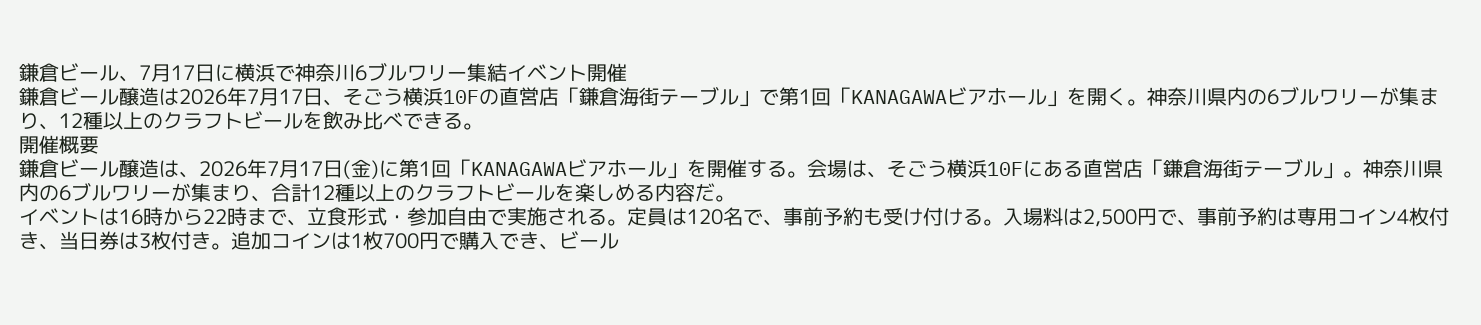鎌倉ビール、7月17日に横浜で神奈川6ブルワリー集結イベント開催
鎌倉ビール醸造は2026年7月17日、そごう横浜10Fの直営店「鎌倉海街テーブル」で第1回「KANAGAWAビアホール」を開く。神奈川県内の6ブルワリーが集まり、12種以上のクラフトビールを飲み比べできる。
開催概要
鎌倉ビール醸造は、2026年7月17日(金)に第1回「KANAGAWAビアホール」を開催する。会場は、そごう横浜10Fにある直営店「鎌倉海街テーブル」。神奈川県内の6ブルワリーが集まり、合計12種以上のクラフトビールを楽しめる内容だ。
イベントは16時から22時まで、立食形式・参加自由で実施される。定員は120名で、事前予約も受け付ける。入場料は2,500円で、事前予約は専用コイン4枚付き、当日券は3枚付き。追加コインは1枚700円で購入でき、ビール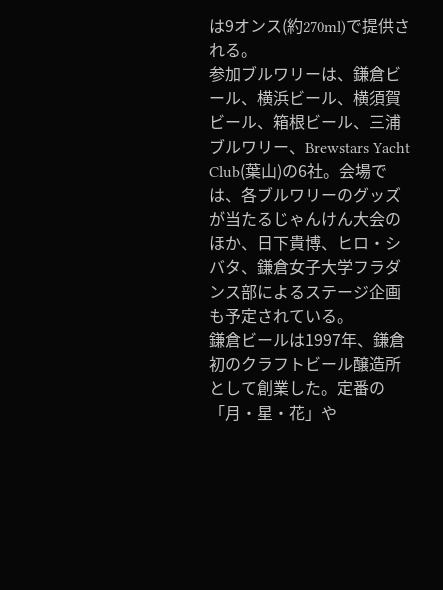は9オンス(約270ml)で提供される。
参加ブルワリーは、鎌倉ビール、横浜ビール、横須賀ビール、箱根ビール、三浦ブルワリー、Brewstars Yacht Club(葉山)の6社。会場では、各ブルワリーのグッズが当たるじゃんけん大会のほか、日下貴博、ヒロ・シバタ、鎌倉女子大学フラダンス部によるステージ企画も予定されている。
鎌倉ビールは1997年、鎌倉初のクラフトビール醸造所として創業した。定番の「月・星・花」や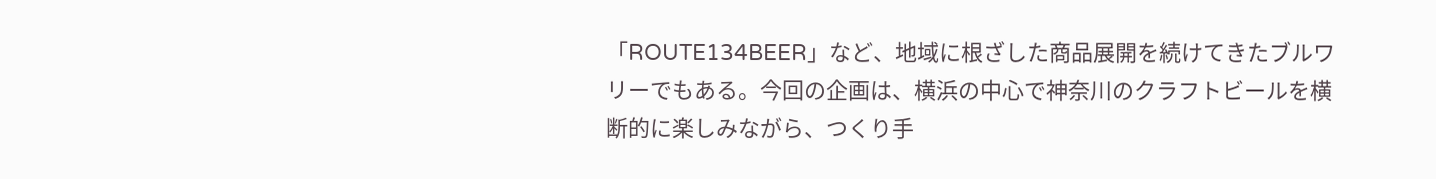「ROUTE134BEER」など、地域に根ざした商品展開を続けてきたブルワリーでもある。今回の企画は、横浜の中心で神奈川のクラフトビールを横断的に楽しみながら、つくり手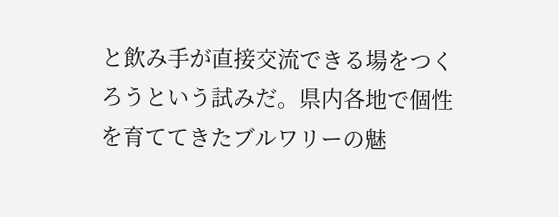と飲み手が直接交流できる場をつくろうという試みだ。県内各地で個性を育ててきたブルワリーの魅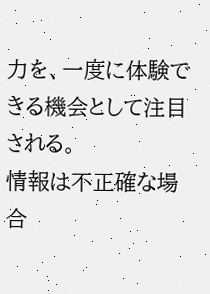力を、一度に体験できる機会として注目される。
情報は不正確な場合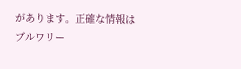があります。正確な情報はブルワリー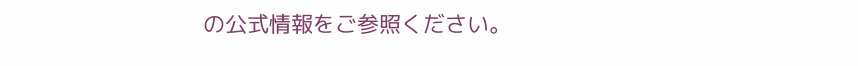の公式情報をご参照ください。